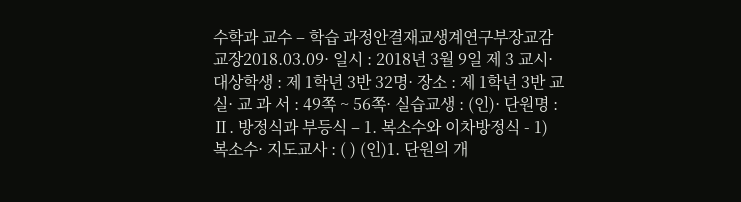수학과 교수 – 학습 과정안결재교생계연구부장교감교장2018.03.09· 일시 : 2018년 3월 9일 제 3 교시· 대상학생 : 제 1학년 3반 32명· 장소 : 제 1학년 3반 교실· 교 과 서 : 49쪽 ~ 56쪽· 실습교생 : (인)· 단원명 : Ⅱ. 방정식과 부등식 – 1. 복소수와 이차방정식 - 1) 복소수· 지도교사 : ( ) (인)1. 단원의 개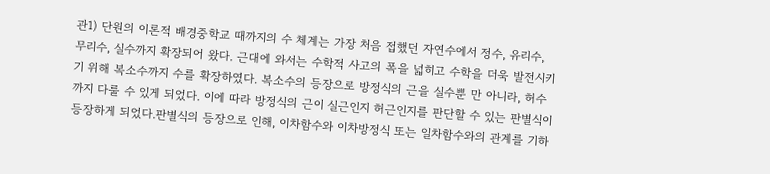관1) 단원의 이론적 배경중학교 때까지의 수 체계는 가장 처음 접했던 자연수에서 정수, 유리수, 무리수, 실수까지 확장되어 왔다. 근대에 와서는 수학적 사고의 폭을 넓히고 수학을 더욱 발전시키기 위해 복소수까지 수를 확장하였다. 복소수의 등장으로 방정식의 근을 실수뿐 만 아니라, 허수까지 다룰 수 있게 되었다. 이에 따라 방정식의 근이 실근인지 허근인지를 판단할 수 있는 판별식이 등장하게 되었다.판별식의 등장으로 인해, 이차함수와 이차방정식 또는 일차함수와의 관계를 기하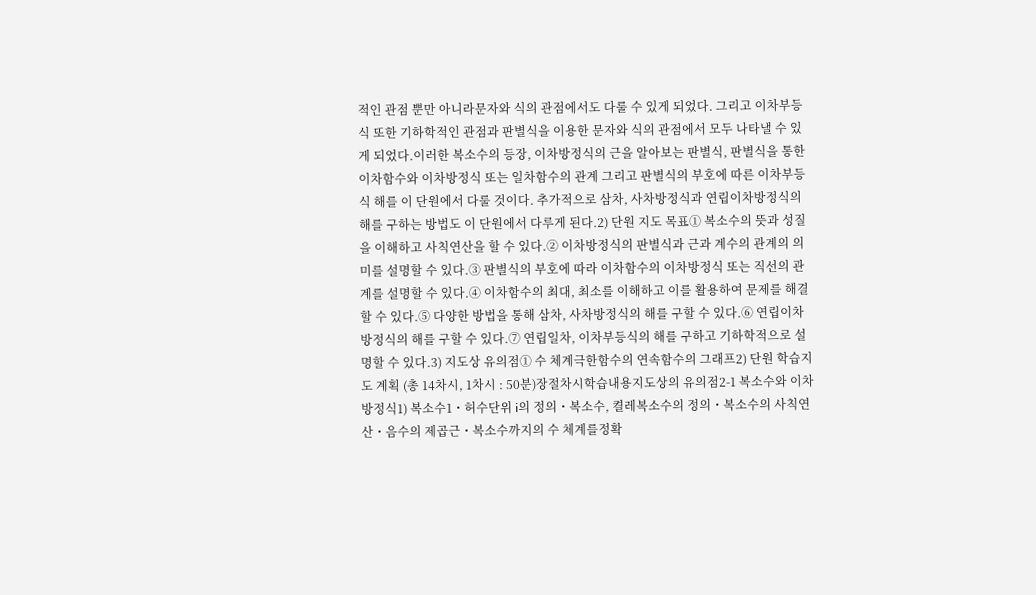적인 관점 뿐만 아니라문자와 식의 관점에서도 다룰 수 있게 되었다. 그리고 이차부등식 또한 기하학적인 관점과 판별식을 이용한 문자와 식의 관점에서 모두 나타낼 수 있게 되었다.이러한 복소수의 등장, 이차방정식의 근을 알아보는 판별식, 판별식을 통한 이차함수와 이차방정식 또는 일차함수의 관계 그리고 판별식의 부호에 따른 이차부등식 해를 이 단원에서 다룰 것이다. 추가적으로 삼차, 사차방정식과 연립이차방정식의 해를 구하는 방법도 이 단원에서 다루게 된다.2) 단원 지도 목표① 복소수의 뜻과 성질을 이해하고 사칙연산을 할 수 있다.② 이차방정식의 판별식과 근과 계수의 관계의 의미를 설명할 수 있다.③ 판별식의 부호에 따라 이차함수의 이차방정식 또는 직선의 관계를 설명할 수 있다.④ 이차함수의 최대, 최소를 이해하고 이를 활용하여 문제를 해결할 수 있다.⑤ 다양한 방법을 통해 삼차, 사차방정식의 해를 구할 수 있다.⑥ 연립이차방정식의 해를 구할 수 있다.⑦ 연립일차, 이차부등식의 해를 구하고 기하학적으로 설명할 수 있다.3) 지도상 유의점① 수 체계극한함수의 연속함수의 그래프2) 단원 학습지도 계획 (총 14차시, 1차시 : 50분)장절차시학습내용지도상의 유의점2-1 복소수와 이차방정식1) 복소수1・허수단위 i의 정의・복소수, 켤레복소수의 정의・복소수의 사칙연산・음수의 제곱근・복소수까지의 수 체계를정확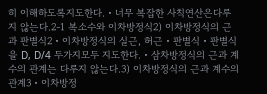히 이해하도록지도한다.・너무 복잡한 사칙연산은다루지 않는다.2-1 복소수와 이차방정식2) 이차방정식의 근과 판별식2・이차방정식의 실근, 허근・판별식・판별식을 D, D/4 두가지모두 지도한다.・삼차방정식의 근과 계수의 관계는 다루지 않는다.3) 이차방정식의 근과 계수의 관계3・이차방정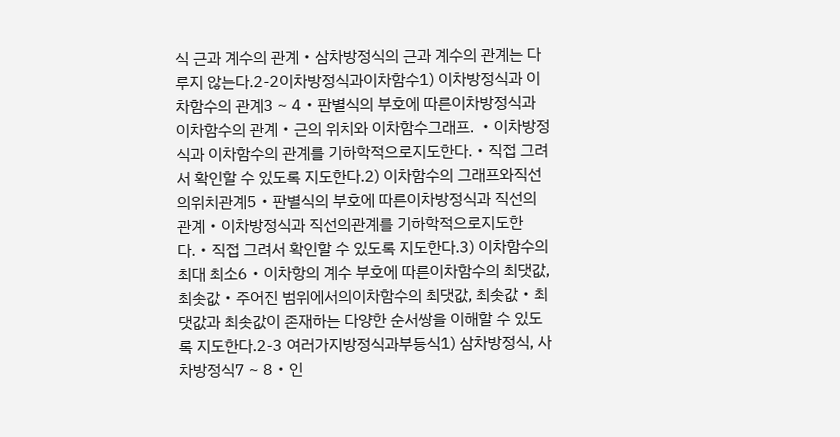식 근과 계수의 관계・삼차방정식의 근과 계수의 관계는 다루지 않는다.2-2이차방정식과이차함수1) 이차방정식과 이차함수의 관계3 ~ 4・판별식의 부호에 따른이차방정식과 이차함수의 관계・근의 위치와 이차함수그래프. ・이차방정식과 이차함수의 관계를 기하학적으로지도한다.・직접 그려서 확인할 수 있도록 지도한다.2) 이차함수의 그래프와직선의위치관계5・판별식의 부호에 따른이차방정식과 직선의 관계・이차방정식과 직선의관계를 기하학적으로지도한다.・직접 그려서 확인할 수 있도록 지도한다.3) 이차함수의최대 최소6・이차항의 계수 부호에 따른이차함수의 최댓값, 최솟값・주어진 범위에서의이차함수의 최댓값, 최솟값・최댓값과 최솟값이 존재하는 다양한 순서쌍을 이해할 수 있도록 지도한다.2-3 여러가지방정식과부등식1) 삼차방정식, 사차방정식7 ~ 8・인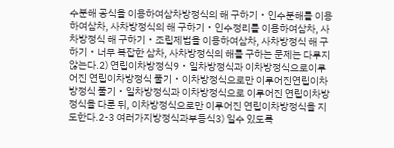수분해 공식을 이용하여삼차방정식의 해 구하기・인수분해를 이용하여삼차, 사차방정식의 해 구하기・인수정리를 이용하여삼차, 사차방정식 해 구하기・조립제법을 이용하여삼차, 사차방정식 해 구하기・너무 복잡한 삼차, 사차방정식의 해를 구하는 문제는 다루지 않는다.2) 연립이차방정식9・일차방정식과 이차방정식으로이루어진 연립이차방정식 풀기・이차방정식으로만 이루어진연립이차방정식 풀기・일차방정식과 이차방정식으로 이루어진 연립이차방정식을 다룬 뒤, 이차방정식으로만 이루어진 연립이차방정식을 지도한다.2-3 여러가지방정식과부등식3) 일수 있도록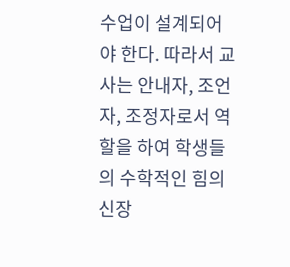수업이 설계되어야 한다. 따라서 교사는 안내자, 조언자, 조정자로서 역할을 하여 학생들의 수학적인 힘의 신장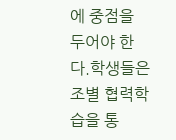에 중점을 두어야 한다.학생들은 조별 협력학습을 통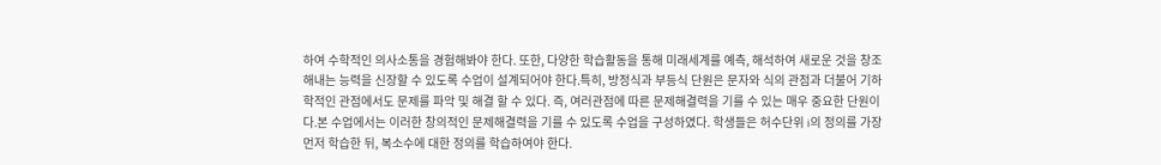하여 수학적인 의사소통을 경험해봐야 한다. 또한, 다양한 학습활동을 통해 미래세계를 예측, 해석하여 새로운 것을 창조해내는 능력을 신장할 수 있도록 수업이 설계되어야 한다.특히, 방정식과 부등식 단원은 문자와 식의 관점과 더불어 기하학적인 관점에서도 문제를 파악 및 해결 할 수 있다. 즉, 여러관점에 따른 문제해결력을 기를 수 있는 매우 중요한 단원이다.본 수업에서는 이러한 창의적인 문제해결력을 기를 수 있도록 수업을 구성하였다. 학생들은 허수단위 i의 정의를 가장 먼저 학습한 뒤, 복소수에 대한 정의를 학습하여야 한다.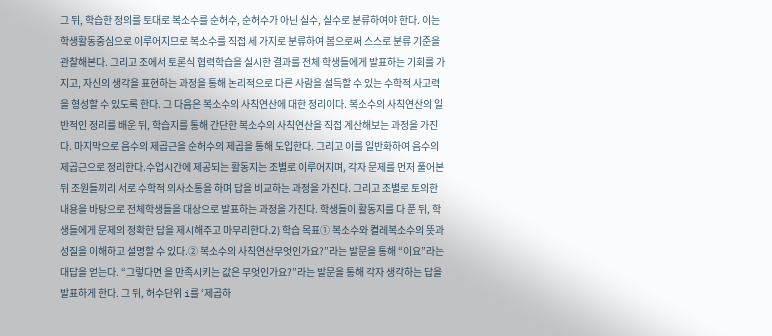그 뒤, 학습한 정의를 토대로 복소수를 순허수, 순허수가 아닌 실수, 실수로 분류하여야 한다. 이는 학생활동중심으로 이루어지므로 복소수를 직접 세 가지로 분류하여 봄으로써 스스로 분류 기준을 관찰해본다. 그리고 조에서 토론식 협력학습을 실시한 결과를 전체 학생들에게 발표하는 기회를 가지고, 자신의 생각을 표현하는 과정을 통해 논리적으로 다른 사람을 설득할 수 있는 수학적 사고력을 형성할 수 있도록 한다. 그 다음은 복소수의 사칙연산에 대한 정리이다. 복소수의 사칙연산의 일반적인 정리를 배운 뒤, 학습지를 통해 간단한 복소수의 사칙연산을 직접 계산해보는 과정을 가진다. 마지막으로 음수의 제곱근을 순허수의 제곱을 통해 도입한다. 그리고 이를 일반화하여 음수의 제곱근으로 정리한다.수업시간에 제공되는 활동지는 조별로 이루어지며, 각자 문제를 먼저 풀어본 뒤 조원들끼리 서로 수학적 의사소통을 하며 답을 비교하는 과정을 가진다. 그리고 조별로 토의한 내용을 바탕으로 전체학생들을 대상으로 발표하는 과정을 가진다. 학생들이 활동지를 다 푼 뒤, 학생들에게 문제의 정확한 답을 제시해주고 마무리한다.2) 학습 목표① 복소수와 켤레복소수의 뜻과 성질을 이해하고 설명할 수 있다.② 복소수의 사칙연산무엇인가요?”라는 발문을 통해 “이요”라는 대답을 얻는다. “그렇다면 을 만족시키는 값은 무엇인가요?”라는 발문을 통해 각자 생각하는 답을 발표하게 한다. 그 뒤, 허수단위 i를 ‘제곱하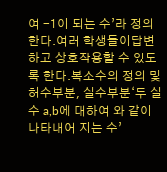여 -1이 되는 수’라 정의한다.여러 학생들이답변하고 상호작용할 수 있도록 한다.복소수의 정의 및허수부분, 실수부분‘두 실수 a,b에 대하여 와 같이 나타내어 지는 수’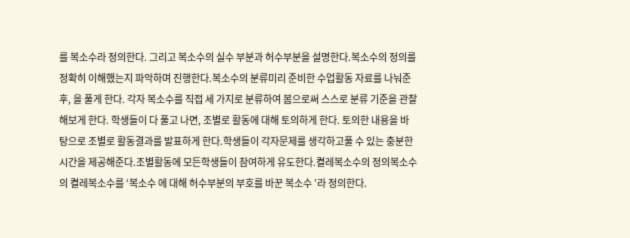를 복소수라 정의한다. 그리고 복소수의 실수 부분과 허수부분을 설명한다.복소수의 정의를정확히 이해했는지 파악하며 진행한다.복소수의 분류미리 준비한 수업활동 자료를 나눠준 후, 을 풀게 한다. 각자 복소수를 직접 세 가지로 분류하여 봄으로써 스스로 분류 기준을 관찰해보게 한다. 학생들이 다 풀고 나면, 조별로 활동에 대해 토의하게 한다. 토의한 내용을 바탕으로 조별로 활동결과를 발표하게 한다.학생들이 각자문제를 생각하고풀 수 있는 충분한시간을 제공해준다.조별활동에 모든학생들이 참여하게 유도한다.켤레복소수의 정의복소수 의 켤레복소수를 ‘복소수 에 대해 허수부분의 부호를 바꾼 복소수 ’라 정의한다.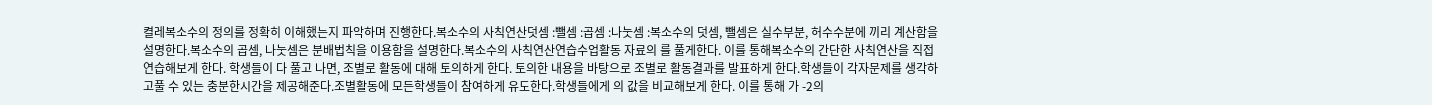켤레복소수의 정의를 정확히 이해했는지 파악하며 진행한다.복소수의 사칙연산덧셈 :뺄셈 :곱셈 :나눗셈 :복소수의 덧셈, 뺄셈은 실수부분, 허수수분에 끼리 계산함을 설명한다.복소수의 곱셈, 나눗셈은 분배법칙을 이용함을 설명한다.복소수의 사칙연산연습수업활동 자료의 를 풀게한다. 이를 통해복소수의 간단한 사칙연산을 직접 연습해보게 한다. 학생들이 다 풀고 나면, 조별로 활동에 대해 토의하게 한다. 토의한 내용을 바탕으로 조별로 활동결과를 발표하게 한다.학생들이 각자문제를 생각하고풀 수 있는 충분한시간을 제공해준다.조별활동에 모든학생들이 참여하게 유도한다.학생들에게 의 값을 비교해보게 한다. 이를 통해 가 -2의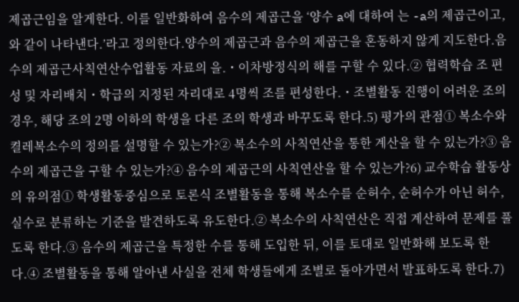제곱근임을 알게한다. 이를 일반화하여 음수의 제곱근을 ‘양수 a에 대하여 는 -a의 제곱근이고, 와 같이 나타낸다.’라고 정의한다.양수의 제곱근과 음수의 제곱근을 혼동하지 않게 지도한다.음수의 제곱근사칙연산수업활동 자료의 을.・이차방정식의 해를 구할 수 있다.② 협력학습 조 편성 및 자리배치・학급의 지정된 자리대로 4명씩 조를 편성한다.・조별활동 진행이 어려운 조의 경우, 해당 조의 2명 이하의 학생을 다른 조의 학생과 바꾸도록 한다.5) 평가의 관점① 복소수와 켤레복소수의 정의를 설명할 수 있는가?② 복소수의 사칙연산을 통한 계산을 할 수 있는가?③ 음수의 제곱근을 구할 수 있는가?④ 음수의 제곱근의 사칙연산을 할 수 있는가?6) 교수학습 활동상의 유의점① 학생활동중심으로 토론식 조별활동을 통해 복소수를 순허수, 순허수가 아닌 허수, 실수로 분류하는 기준을 발견하도록 유도한다.② 복소수의 사칙연산은 직접 계산하여 문제를 풀도록 한다.③ 음수의 제곱근을 특정한 수를 통해 도입한 뒤, 이를 토대로 일반화해 보도록 한다.④ 조별활동을 통해 알아낸 사실을 전체 학생들에게 조별로 돌아가면서 발표하도록 한다.7)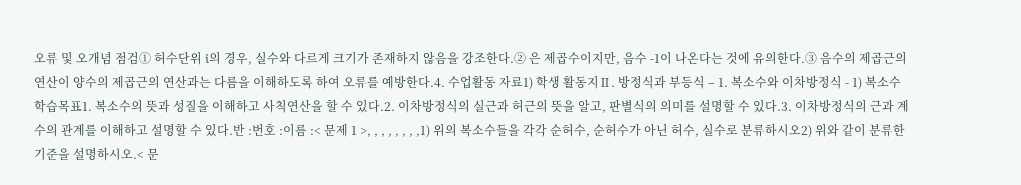오류 및 오개념 점검① 허수단위 i의 경우, 실수와 다르게 크기가 존재하지 않음을 강조한다.② 은 제곱수이지만, 음수 -1이 나온다는 것에 유의한다.③ 음수의 제곱근의 연산이 양수의 제곱근의 연산과는 다름을 이해하도록 하여 오류를 예방한다.4. 수업활동 자료1) 학생 활동지Ⅱ. 방정식과 부등식 – 1. 복소수와 이차방정식 - 1) 복소수학습목표1. 복소수의 뜻과 성질을 이해하고 사칙연산을 할 수 있다.2. 이차방정식의 실근과 허근의 뜻을 알고, 판별식의 의미를 설명할 수 있다.3. 이차방정식의 근과 계수의 관계를 이해하고 설명할 수 있다.반 :번호 :이름 :< 문제 1 >, , , , , , , ,1) 위의 복소수들을 각각 순허수, 순허수가 아닌 허수, 실수로 분류하시오2) 위와 같이 분류한 기준을 설명하시오.< 문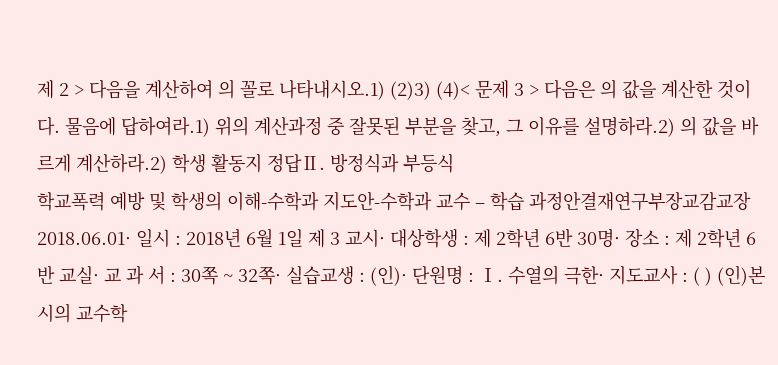제 2 > 다음을 계산하여 의 꼴로 나타내시오.1) (2)3) (4)< 문제 3 > 다음은 의 값을 계산한 것이다. 물음에 답하여라.1) 위의 계산과정 중 잘못된 부분을 찾고, 그 이유를 설명하라.2) 의 값을 바르게 계산하라.2) 학생 활동지 정답Ⅱ. 방정식과 부등식
학교폭력 예방 및 학생의 이해-수학과 지도안-수학과 교수 – 학습 과정안결재연구부장교감교장2018.06.01· 일시 : 2018년 6월 1일 제 3 교시· 대상학생 : 제 2학년 6반 30명· 장소 : 제 2학년 6반 교실· 교 과 서 : 30쪽 ~ 32쪽· 실습교생 : (인)· 단원명 : Ⅰ. 수열의 극한· 지도교사 : ( ) (인)본시의 교수학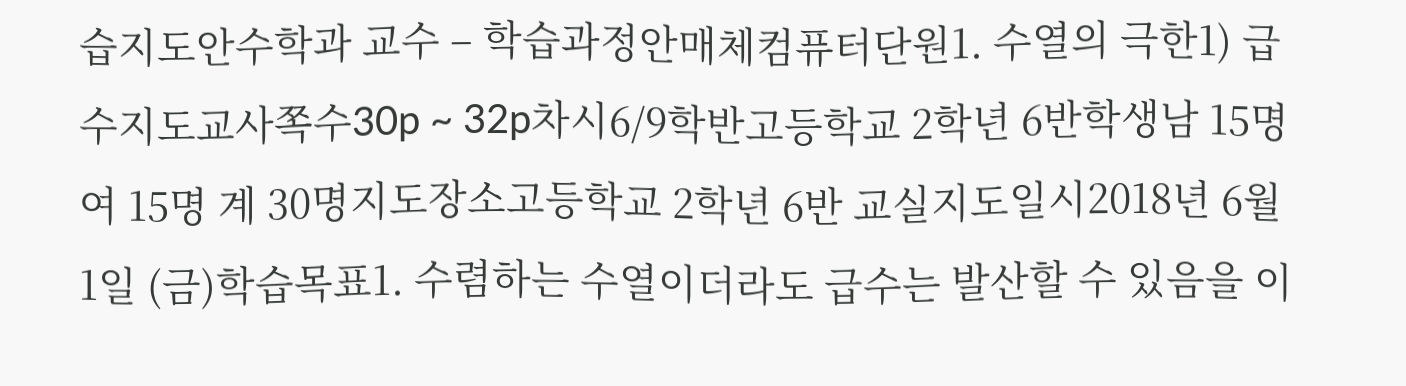습지도안수학과 교수 – 학습과정안매체컴퓨터단원1. 수열의 극한1) 급수지도교사쪽수30p ~ 32p차시6/9학반고등학교 2학년 6반학생남 15명 여 15명 계 30명지도장소고등학교 2학년 6반 교실지도일시2018년 6월 1일 (금)학습목표1. 수렴하는 수열이더라도 급수는 발산할 수 있음을 이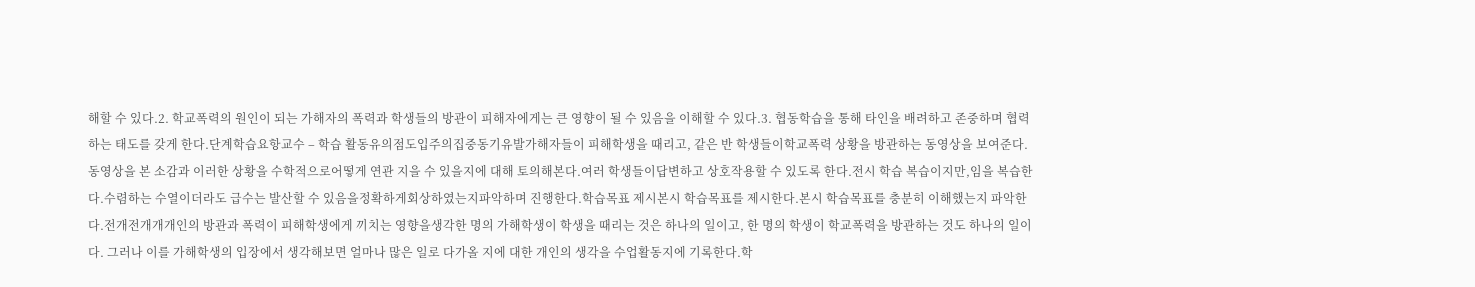해할 수 있다.2. 학교폭력의 원인이 되는 가해자의 폭력과 학생들의 방관이 피해자에게는 큰 영향이 될 수 있음을 이해할 수 있다.3. 협동학습을 통해 타인을 배려하고 존중하며 협력하는 태도를 갖게 한다.단계학습요항교수 – 학습 활동유의점도입주의집중동기유발가해자들이 피해학생을 때리고, 같은 반 학생들이학교폭력 상황을 방관하는 동영상을 보여준다.동영상을 본 소감과 이러한 상황을 수학적으로어떻게 연관 지을 수 있을지에 대해 토의해본다.여러 학생들이답변하고 상호작용할 수 있도록 한다.전시 학습 복습이지만,임을 복습한다.수렴하는 수열이더라도 급수는 발산할 수 있음을정확하게회상하였는지파악하며 진행한다.학습목표 제시본시 학습목표를 제시한다.본시 학습목표를 충분히 이해했는지 파악한다.전개전개개개인의 방관과 폭력이 피해학생에게 끼치는 영향을생각한 명의 가해학생이 학생을 때리는 것은 하나의 일이고, 한 명의 학생이 학교폭력을 방관하는 것도 하나의 일이다. 그러나 이를 가해학생의 입장에서 생각해보면 얼마나 많은 일로 다가올 지에 대한 개인의 생각을 수업활동지에 기록한다.학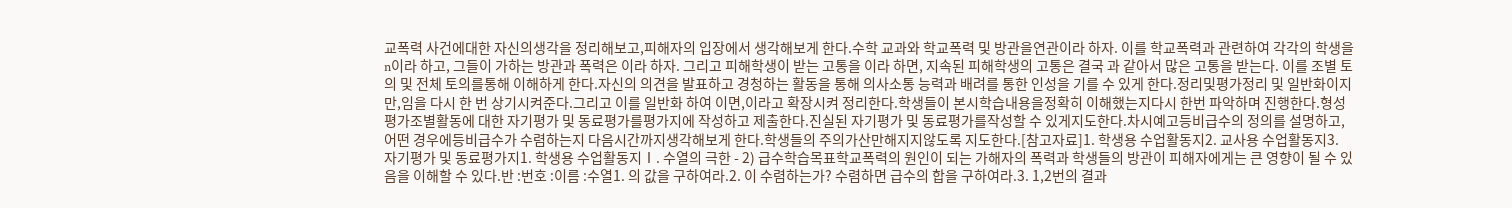교폭력 사건에대한 자신의생각을 정리해보고,피해자의 입장에서 생각해보게 한다.수학 교과와 학교폭력 및 방관을연관이라 하자. 이를 학교폭력과 관련하여 각각의 학생을 n이라 하고, 그들이 가하는 방관과 폭력은 이라 하자. 그리고 피해학생이 받는 고통을 이라 하면, 지속된 피해학생의 고통은 결국 과 같아서 많은 고통을 받는다. 이를 조별 토의 및 전체 토의를통해 이해하게 한다.자신의 의견을 발표하고 경청하는 활동을 통해 의사소통 능력과 배려를 통한 인성을 기를 수 있게 한다.정리및평가정리 및 일반화이지만,임을 다시 한 번 상기시켜준다.그리고 이를 일반화 하여 이면,이라고 확장시켜 정리한다.학생들이 본시학습내용을정확히 이해했는지다시 한번 파악하며 진행한다.형성평가조별활동에 대한 자기평가 및 동료평가를평가지에 작성하고 제출한다.진실된 자기평가 및 동료평가를작성할 수 있게지도한다.차시예고등비급수의 정의를 설명하고, 어떤 경우에등비급수가 수렴하는지 다음시간까지생각해보게 한다.학생들의 주의가산만해지지않도록 지도한다.[참고자료]1. 학생용 수업활동지2. 교사용 수업활동지3. 자기평가 및 동료평가지1. 학생용 수업활동지Ⅰ. 수열의 극한 - 2) 급수학습목표학교폭력의 원인이 되는 가해자의 폭력과 학생들의 방관이 피해자에게는 큰 영향이 될 수 있음을 이해할 수 있다.반 :번호 :이름 :수열1. 의 값을 구하여라.2. 이 수렴하는가? 수렴하면 급수의 합을 구하여라.3. 1,2번의 결과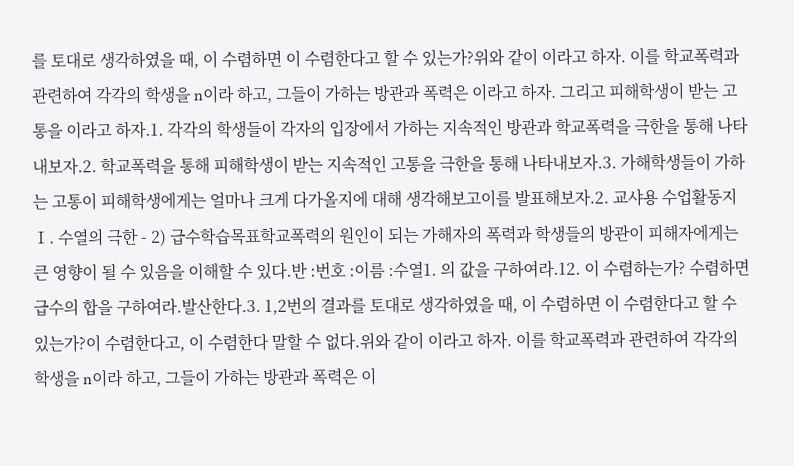를 토대로 생각하였을 때, 이 수렴하면 이 수렴한다고 할 수 있는가?위와 같이 이라고 하자. 이를 학교폭력과 관련하여 각각의 학생을 n이라 하고, 그들이 가하는 방관과 폭력은 이라고 하자. 그리고 피해학생이 받는 고통을 이라고 하자.1. 각각의 학생들이 각자의 입장에서 가하는 지속적인 방관과 학교폭력을 극한을 통해 나타내보자.2. 학교폭력을 통해 피해학생이 받는 지속적인 고통을 극한을 통해 나타내보자.3. 가해학생들이 가하는 고통이 피해학생에게는 얼마나 크게 다가올지에 대해 생각해보고이를 발표해보자.2. 교샤용 수업활동지Ⅰ. 수열의 극한 - 2) 급수학습목표학교폭력의 원인이 되는 가해자의 폭력과 학생들의 방관이 피해자에게는 큰 영향이 될 수 있음을 이해할 수 있다.반 :번호 :이름 :수열1. 의 값을 구하여라.12. 이 수렴하는가? 수렴하면 급수의 합을 구하여라.발산한다.3. 1,2번의 결과를 토대로 생각하였을 때, 이 수렴하면 이 수렴한다고 할 수 있는가?이 수렴한다고, 이 수렴한다 말할 수 없다.위와 같이 이라고 하자. 이를 학교폭력과 관련하여 각각의 학생을 n이라 하고, 그들이 가하는 방관과 폭력은 이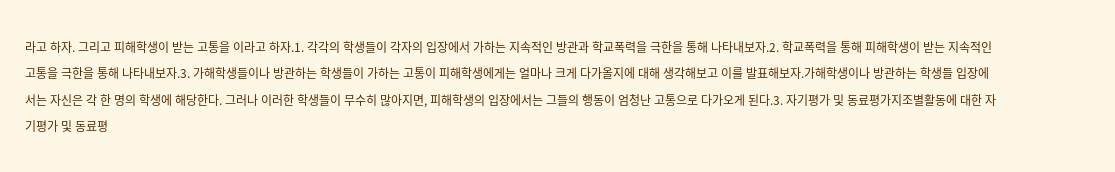라고 하자. 그리고 피해학생이 받는 고통을 이라고 하자.1. 각각의 학생들이 각자의 입장에서 가하는 지속적인 방관과 학교폭력을 극한을 통해 나타내보자.2. 학교폭력을 통해 피해학생이 받는 지속적인 고통을 극한을 통해 나타내보자.3. 가해학생들이나 방관하는 학생들이 가하는 고통이 피해학생에게는 얼마나 크게 다가올지에 대해 생각해보고 이를 발표해보자.가해학생이나 방관하는 학생들 입장에서는 자신은 각 한 명의 학생에 해당한다. 그러나 이러한 학생들이 무수히 많아지면, 피해학생의 입장에서는 그들의 행동이 엄청난 고통으로 다가오게 된다.3. 자기평가 및 동료평가지조별활동에 대한 자기평가 및 동료평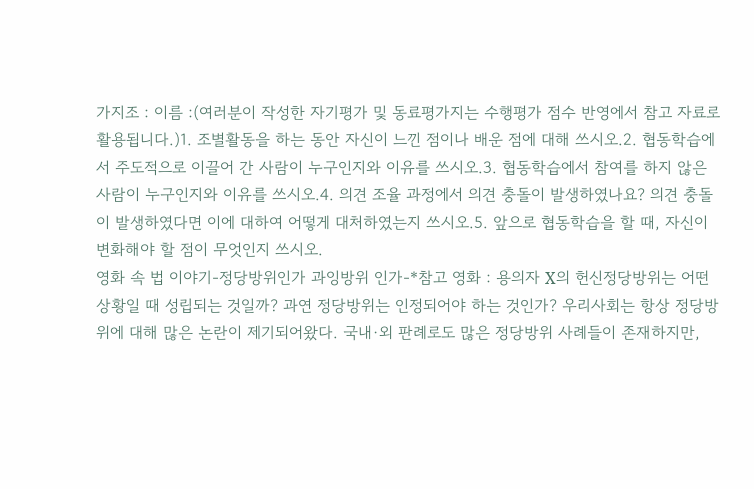가지조 : 이름 :(여러분이 작성한 자기평가 및 동료평가지는 수행평가 점수 반영에서 참고 자료로 활용됩니다.)1. 조별활동을 하는 동안 자신이 느낀 점이나 배운 점에 대해 쓰시오.2. 협동학습에서 주도적으로 이끌어 간 사람이 누구인지와 이유를 쓰시오.3. 협동학습에서 참여를 하지 않은 사람이 누구인지와 이유를 쓰시오.4. 의견 조율 과정에서 의견 충돌이 발생하였나요? 의견 충돌이 발생하였다면 이에 대하여 어떻게 대처하였는지 쓰시오.5. 앞으로 협동학습을 할 때, 자신이 변화해야 할 점이 무엇인지 쓰시오.
영화 속 법 이야기-정당방위인가 과잉방위 인가-*참고 영화 : 용의자 X의 헌신정당방위는 어떤 상황일 때 성립되는 것일까? 과연 정당방위는 인정되어야 하는 것인가? 우리사회는 항상 정당방위에 대해 많은 논란이 제기되어왔다. 국내·외 판례로도 많은 정당방위 사례들이 존재하지만,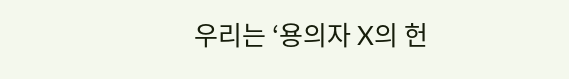우리는 ‘용의자 X의 헌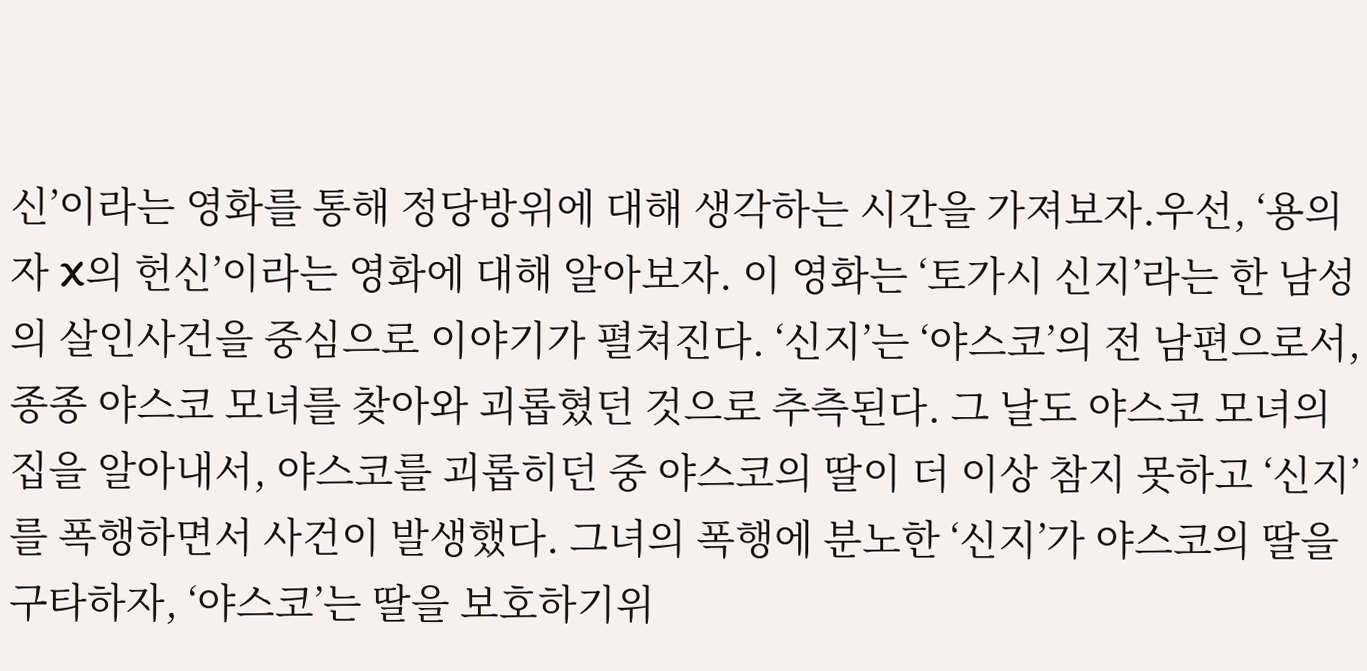신’이라는 영화를 통해 정당방위에 대해 생각하는 시간을 가져보자.우선, ‘용의자 X의 헌신’이라는 영화에 대해 알아보자. 이 영화는 ‘토가시 신지’라는 한 남성의 살인사건을 중심으로 이야기가 펼쳐진다. ‘신지’는 ‘야스코’의 전 남편으로서, 종종 야스코 모녀를 찾아와 괴롭혔던 것으로 추측된다. 그 날도 야스코 모녀의 집을 알아내서, 야스코를 괴롭히던 중 야스코의 딸이 더 이상 참지 못하고 ‘신지’를 폭행하면서 사건이 발생했다. 그녀의 폭행에 분노한 ‘신지’가 야스코의 딸을 구타하자, ‘야스코’는 딸을 보호하기위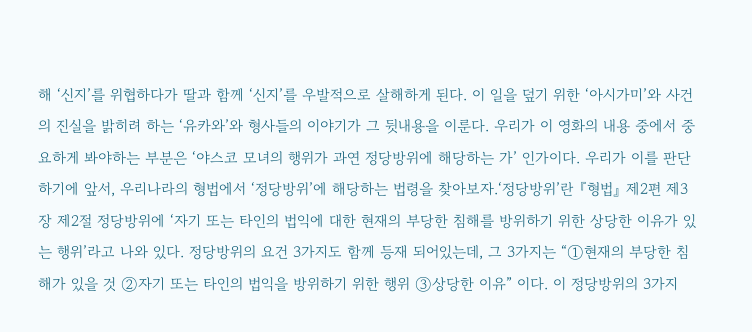해 ‘신지’를 위협하다가 딸과 함께 ‘신지’를 우발적으로 살해하게 된다. 이 일을 덮기 위한 ‘아시가미’와 사건의 진실을 밝히려 하는 ‘유카와’와 형사들의 이야기가 그 뒷내용을 이룬다. 우리가 이 영화의 내용 중에서 중요하게 봐야하는 부분은 ‘야스코 모녀의 행위가 과연 정당방위에 해당하는 가’ 인가이다. 우리가 이를 판단하기에 앞서, 우리나라의 형법에서 ‘정당방위’에 해당하는 법령을 찾아보자.‘정당방위’란 『형법』 제2편 제3장 제2절 정당방위에 ‘자기 또는 타인의 법익에 대한 현재의 부당한 침해를 방위하기 위한 상당한 이유가 있는 행위’라고 나와 있다. 정당방위의 요건 3가지도 함께 등재 되어있는데, 그 3가지는 “①현재의 부당한 침해가 있을 것 ②자기 또는 타인의 법익을 방위하기 위한 행위 ③상당한 이유” 이다. 이 정당방위의 3가지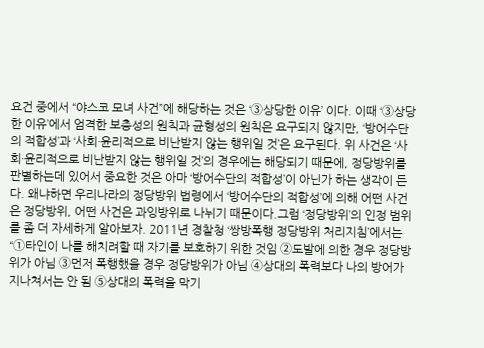요건 중에서 “야스코 모녀 사건”에 해당하는 것은 ‘③상당한 이유’ 이다. 이때 ‘③상당한 이유’에서 엄격한 보충성의 원칙과 균형성의 원칙은 요구되지 않지만, ‘방어수단의 적합성’과 ‘사회·윤리적으로 비난받지 않는 행위일 것’은 요구된다. 위 사건은 ‘사회·윤리적으로 비난받지 않는 행위일 것’의 경우에는 해당되기 때문에, 정당방위를 판별하는데 있어서 중요한 것은 아마 ‘방어수단의 적합성’이 아닌가 하는 생각이 든다. 왜냐하면 우리나라의 정당방위 법령에서 ‘방어수단의 적합성’에 의해 어떤 사건은 정당방위, 어떤 사건은 과잉방위로 나뉘기 때문이다.그럼 ‘정당방위’의 인정 범위를 좀 더 자세하게 알아보자. 2011년 경찰청 ‘쌍방폭행 정당방위 처리지침’에서는 “①타인이 나를 해치려할 때 자기를 보호하기 위한 것임 ②도발에 의한 경우 정당방위가 아님 ③먼저 폭행했을 경우 정당방위가 아님 ④상대의 폭력보다 나의 방어가 지나쳐서는 안 됨 ⑤상대의 폭력을 막기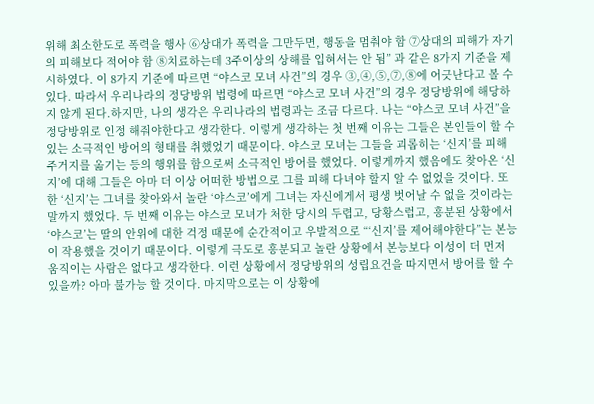위해 최소한도로 폭력을 행사 ⑥상대가 폭력을 그만두면, 행동을 멈춰야 함 ⑦상대의 피해가 자기의 피해보다 적어야 함 ⑧치료하는데 3주이상의 상해를 입혀서는 안 됨” 과 같은 8가지 기준을 제시하였다. 이 8가지 기준에 따르면 “야스코 모녀 사건”의 경우 ③,④,⑤,⑦,⑧에 어긋난다고 볼 수 있다. 따라서 우리나라의 정당방위 법령에 따르면 “야스코 모녀 사건”의 경우 정당방위에 해당하지 않게 된다.하지만, 나의 생각은 우리나라의 법령과는 조금 다르다. 나는 “야스코 모녀 사건”을 정당방위로 인정 해줘야한다고 생각한다. 이렇게 생각하는 첫 번째 이유는 그들은 본인들이 할 수 있는 소극적인 방어의 형태를 취했었기 때문이다. 야스코 모녀는 그들을 괴롭히는 ‘신지’를 피해 주거지를 옮기는 등의 행위를 함으로써 소극적인 방어를 했었다. 이렇게까지 했음에도 찾아온 ‘신지’에 대해 그들은 아마 더 이상 어떠한 방법으로 그를 피해 다녀야 할지 알 수 없었을 것이다. 또한 ‘신지’는 그녀를 찾아와서 놀란 ‘야스코’에게 그녀는 자신에게서 평생 벗어날 수 없을 것이라는 말까지 했었다. 두 번째 이유는 야스코 모녀가 처한 당시의 두렵고, 당황스럽고, 흥분된 상황에서 ‘야스코’는 딸의 안위에 대한 걱정 때문에 순간적이고 우발적으로 “‘신지’를 제어해야한다”는 본능이 작용했을 것이기 때문이다. 이렇게 극도로 흥분되고 놀란 상황에서 본능보다 이성이 더 먼저 움직이는 사람은 없다고 생각한다. 이런 상황에서 정당방위의 성립요건을 따지면서 방어를 할 수 있을까? 아마 불가능 할 것이다. 마지막으로는 이 상황에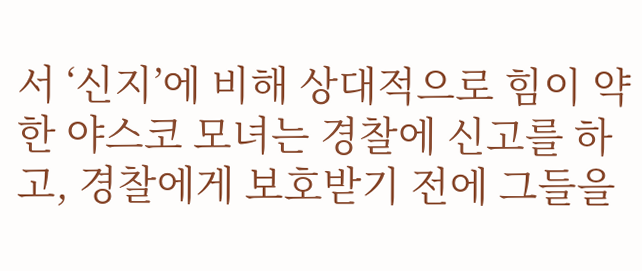서 ‘신지’에 비해 상대적으로 힘이 약한 야스코 모녀는 경찰에 신고를 하고, 경찰에게 보호받기 전에 그들을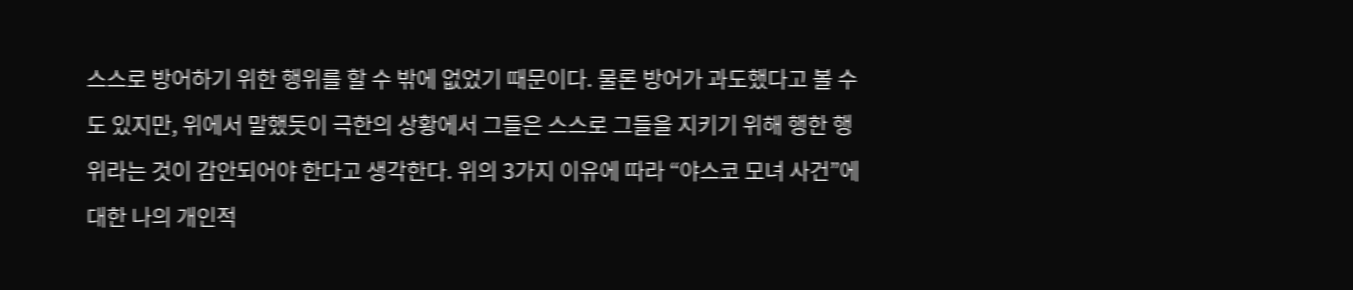스스로 방어하기 위한 행위를 할 수 밖에 없었기 때문이다. 물론 방어가 과도했다고 볼 수도 있지만, 위에서 말했듯이 극한의 상황에서 그들은 스스로 그들을 지키기 위해 행한 행위라는 것이 감안되어야 한다고 생각한다. 위의 3가지 이유에 따라 “야스코 모녀 사건”에 대한 나의 개인적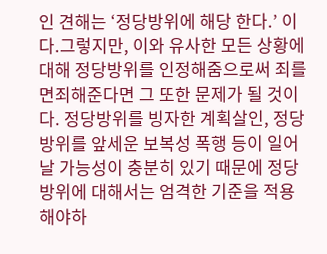인 견해는 ‘정당방위에 해당 한다.’ 이다.그렇지만, 이와 유사한 모든 상황에 대해 정당방위를 인정해줌으로써 죄를 면죄해준다면 그 또한 문제가 될 것이다. 정당방위를 빙자한 계획살인, 정당방위를 앞세운 보복성 폭행 등이 일어날 가능성이 충분히 있기 때문에 정당방위에 대해서는 엄격한 기준을 적용해야하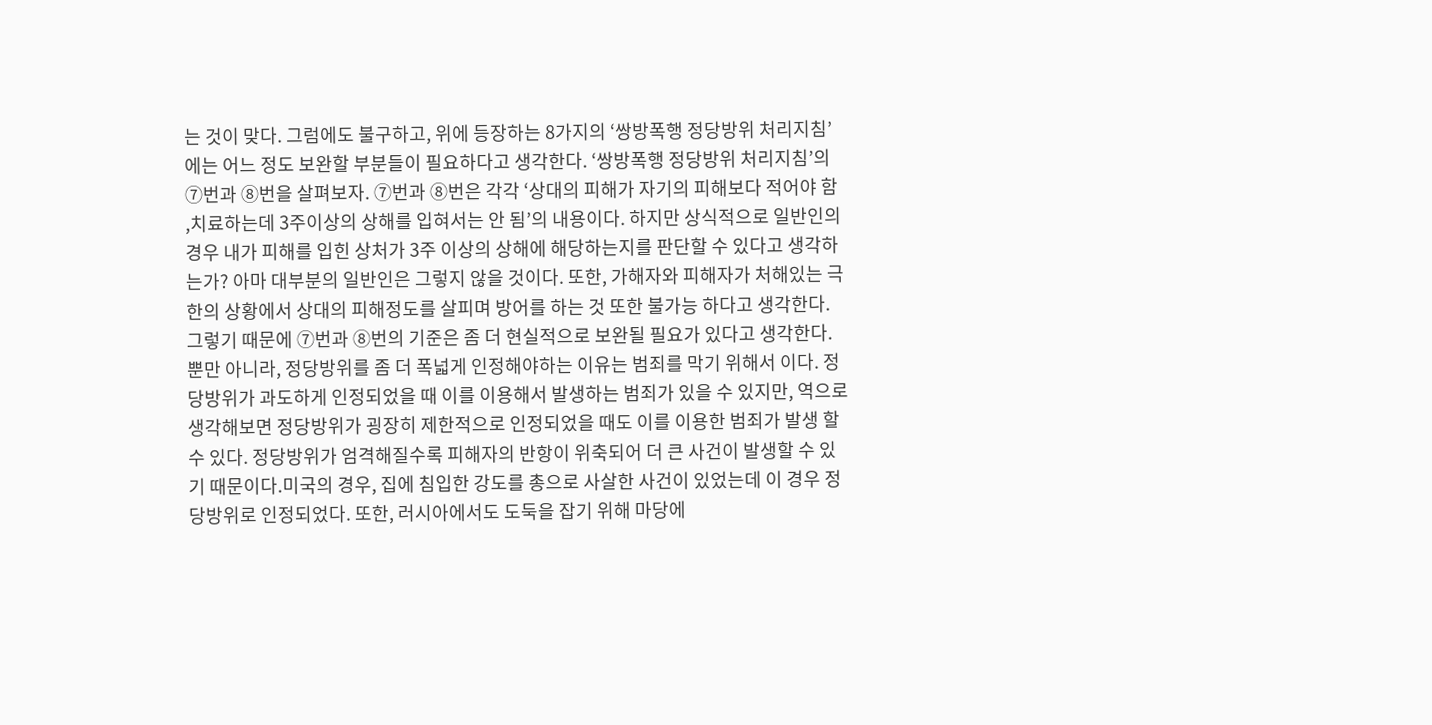는 것이 맞다. 그럼에도 불구하고, 위에 등장하는 8가지의 ‘쌍방폭행 정당방위 처리지침’에는 어느 정도 보완할 부분들이 필요하다고 생각한다. ‘쌍방폭행 정당방위 처리지침’의 ⑦번과 ⑧번을 살펴보자. ⑦번과 ⑧번은 각각 ‘상대의 피해가 자기의 피해보다 적어야 함 ,치료하는데 3주이상의 상해를 입혀서는 안 됨’의 내용이다. 하지만 상식적으로 일반인의 경우 내가 피해를 입힌 상처가 3주 이상의 상해에 해당하는지를 판단할 수 있다고 생각하는가? 아마 대부분의 일반인은 그렇지 않을 것이다. 또한, 가해자와 피해자가 처해있는 극한의 상황에서 상대의 피해정도를 살피며 방어를 하는 것 또한 불가능 하다고 생각한다. 그렇기 때문에 ⑦번과 ⑧번의 기준은 좀 더 현실적으로 보완될 필요가 있다고 생각한다.뿐만 아니라, 정당방위를 좀 더 폭넓게 인정해야하는 이유는 범죄를 막기 위해서 이다. 정당방위가 과도하게 인정되었을 때 이를 이용해서 발생하는 범죄가 있을 수 있지만, 역으로 생각해보면 정당방위가 굉장히 제한적으로 인정되었을 때도 이를 이용한 범죄가 발생 할 수 있다. 정당방위가 엄격해질수록 피해자의 반항이 위축되어 더 큰 사건이 발생할 수 있기 때문이다.미국의 경우, 집에 침입한 강도를 총으로 사살한 사건이 있었는데 이 경우 정당방위로 인정되었다. 또한, 러시아에서도 도둑을 잡기 위해 마당에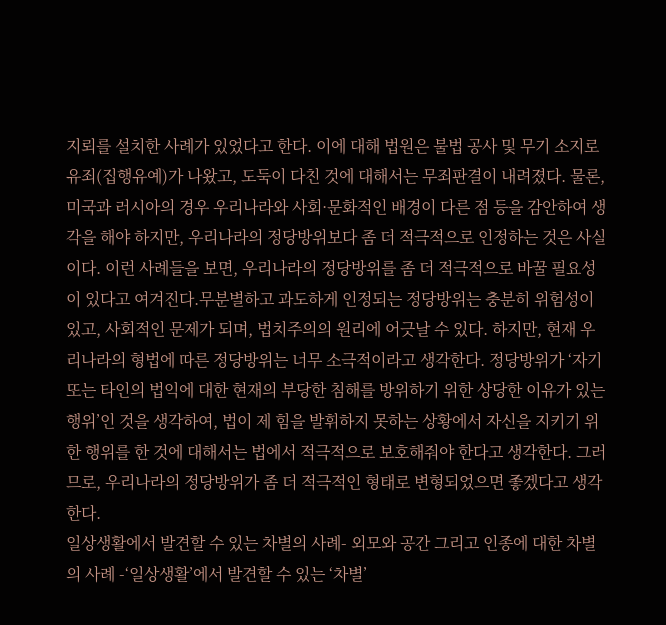지뢰를 설치한 사례가 있었다고 한다. 이에 대해 법원은 불법 공사 및 무기 소지로 유죄(집행유예)가 나왔고, 도둑이 다친 것에 대해서는 무죄판결이 내려졌다. 물론, 미국과 러시아의 경우 우리나라와 사회·문화적인 배경이 다른 점 등을 감안하여 생각을 해야 하지만, 우리나라의 정당방위보다 좀 더 적극적으로 인정하는 것은 사실이다. 이런 사례들을 보면, 우리나라의 정당방위를 좀 더 적극적으로 바꿀 필요성이 있다고 여겨진다.무분별하고 과도하게 인정되는 정당방위는 충분히 위험성이 있고, 사회적인 문제가 되며, 법치주의의 원리에 어긋날 수 있다. 하지만, 현재 우리나라의 형법에 따른 정당방위는 너무 소극적이라고 생각한다. 정당방위가 ‘자기 또는 타인의 법익에 대한 현재의 부당한 침해를 방위하기 위한 상당한 이유가 있는 행위’인 것을 생각하여, 법이 제 힘을 발휘하지 못하는 상황에서 자신을 지키기 위한 행위를 한 것에 대해서는 법에서 적극적으로 보호해줘야 한다고 생각한다. 그러므로, 우리나라의 정당방위가 좀 더 적극적인 형태로 변형되었으면 좋겠다고 생각한다.
일상생활에서 발견할 수 있는 차별의 사례- 외모와 공간 그리고 인종에 대한 차별의 사례 -‘일상생활’에서 발견할 수 있는 ‘차별’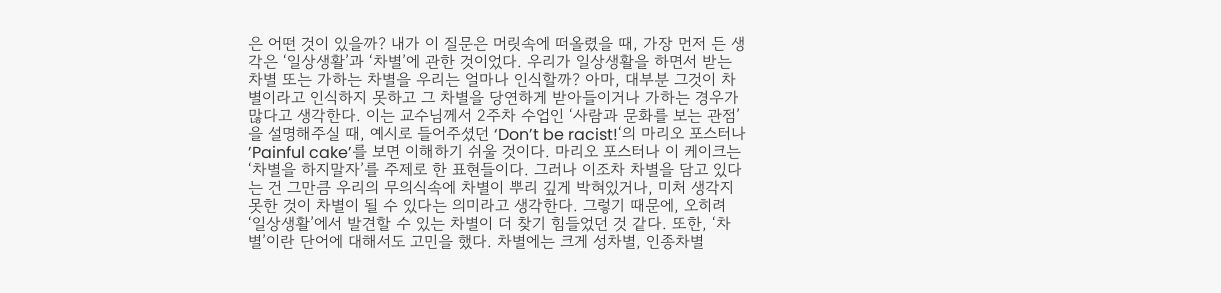은 어떤 것이 있을까? 내가 이 질문은 머릿속에 떠올렸을 때, 가장 먼저 든 생각은 ‘일상생활’과 ‘차별’에 관한 것이었다. 우리가 일상생활을 하면서 받는 차별 또는 가하는 차별을 우리는 얼마나 인식할까? 아마, 대부분 그것이 차별이라고 인식하지 못하고 그 차별을 당연하게 받아들이거나 가하는 경우가 많다고 생각한다. 이는 교수님께서 2주차 수업인 ‘사람과 문화를 보는 관점’을 설명해주실 때, 예시로 들어주셨던 ‘Don’t be racist!‘의 마리오 포스터나 ’Painful cake’를 보면 이해하기 쉬울 것이다. 마리오 포스터나 이 케이크는 ‘차별을 하지말자’를 주제로 한 표현들이다. 그러나 이조차 차별을 담고 있다는 건 그만큼 우리의 무의식속에 차별이 뿌리 깊게 박혀있거나, 미처 생각지 못한 것이 차별이 될 수 있다는 의미라고 생각한다. 그렇기 때문에, 오히려 ‘일상생활’에서 발견할 수 있는 차별이 더 찾기 힘들었던 것 같다. 또한, ‘차별’이란 단어에 대해서도 고민을 했다. 차별에는 크게 성차별, 인종차별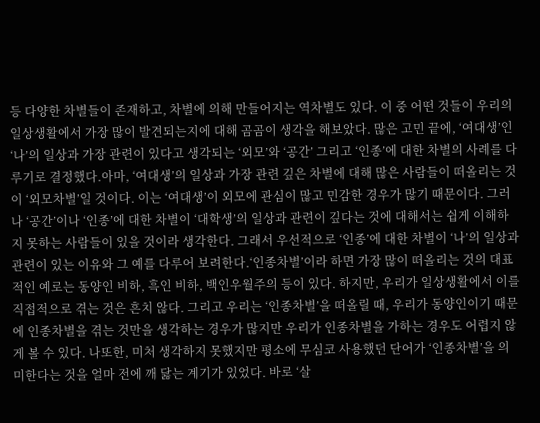등 다양한 차별들이 존재하고, 차별에 의해 만들어지는 역차별도 있다. 이 중 어떤 것들이 우리의 일상생활에서 가장 많이 발견되는지에 대해 곰곰이 생각을 해보았다. 많은 고민 끝에, ‘여대생’인 ‘나’의 일상과 가장 관련이 있다고 생각되는 ‘외모’와 ‘공간’ 그리고 ‘인종’에 대한 차별의 사례를 다루기로 결정했다.아마, ‘여대생’의 일상과 가장 관련 깊은 차별에 대해 많은 사람들이 떠올리는 것이 ‘외모차별’일 것이다. 이는 ‘여대생’이 외모에 관심이 많고 민감한 경우가 많기 때문이다. 그러나 ‘공간’이나 ‘인종’에 대한 차별이 ‘대학생’의 일상과 관련이 깊다는 것에 대해서는 쉽게 이해하지 못하는 사람들이 있을 것이라 생각한다. 그래서 우선적으로 ‘인종’에 대한 차별이 ‘나’의 일상과 관련이 있는 이유와 그 예를 다루어 보려한다.‘인종차별’이라 하면 가장 많이 떠올리는 것의 대표적인 예로는 동양인 비하, 흑인 비하, 백인우월주의 등이 있다. 하지만, 우리가 일상생활에서 이를 직접적으로 겪는 것은 흔치 않다. 그리고 우리는 ‘인종차별’을 떠올릴 때, 우리가 동양인이기 때문에 인종차별을 겪는 것만을 생각하는 경우가 많지만 우리가 인종차별을 가하는 경우도 어렵지 않게 볼 수 있다. 나또한, 미처 생각하지 못했지만 평소에 무심코 사용했던 단어가 ‘인종차별’을 의미한다는 것을 얼마 전에 깨 닳는 계기가 있었다. 바로 ‘살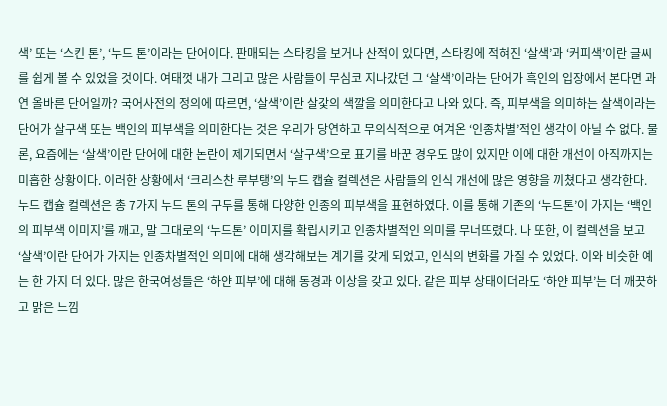색’ 또는 ‘스킨 톤’, ‘누드 톤’이라는 단어이다. 판매되는 스타킹을 보거나 산적이 있다면, 스타킹에 적혀진 ‘살색’과 ‘커피색’이란 글씨를 쉽게 볼 수 있었을 것이다. 여태껏 내가 그리고 많은 사람들이 무심코 지나갔던 그 ‘살색’이라는 단어가 흑인의 입장에서 본다면 과연 올바른 단어일까? 국어사전의 정의에 따르면, ‘살색’이란 살갗의 색깔을 의미한다고 나와 있다. 즉, 피부색을 의미하는 살색이라는 단어가 살구색 또는 백인의 피부색을 의미한다는 것은 우리가 당연하고 무의식적으로 여겨온 ‘인종차별’적인 생각이 아닐 수 없다. 물론, 요즘에는 ‘살색’이란 단어에 대한 논란이 제기되면서 ‘살구색’으로 표기를 바꾼 경우도 많이 있지만 이에 대한 개선이 아직까지는 미흡한 상황이다. 이러한 상황에서 ‘크리스찬 루부탱’의 누드 캡슐 컬렉션은 사람들의 인식 개선에 많은 영향을 끼쳤다고 생각한다. 누드 캡슐 컬렉션은 총 7가지 누드 톤의 구두를 통해 다양한 인종의 피부색을 표현하였다. 이를 통해 기존의 ‘누드톤’이 가지는 ‘백인의 피부색 이미지’를 깨고, 말 그대로의 ‘누드톤’ 이미지를 확립시키고 인종차별적인 의미를 무너뜨렸다. 나 또한, 이 컬렉션을 보고 ‘살색’이란 단어가 가지는 인종차별적인 의미에 대해 생각해보는 계기를 갖게 되었고, 인식의 변화를 가질 수 있었다. 이와 비슷한 예는 한 가지 더 있다. 많은 한국여성들은 ‘하얀 피부’에 대해 동경과 이상을 갖고 있다. 같은 피부 상태이더라도 ‘하얀 피부’는 더 깨끗하고 맑은 느낌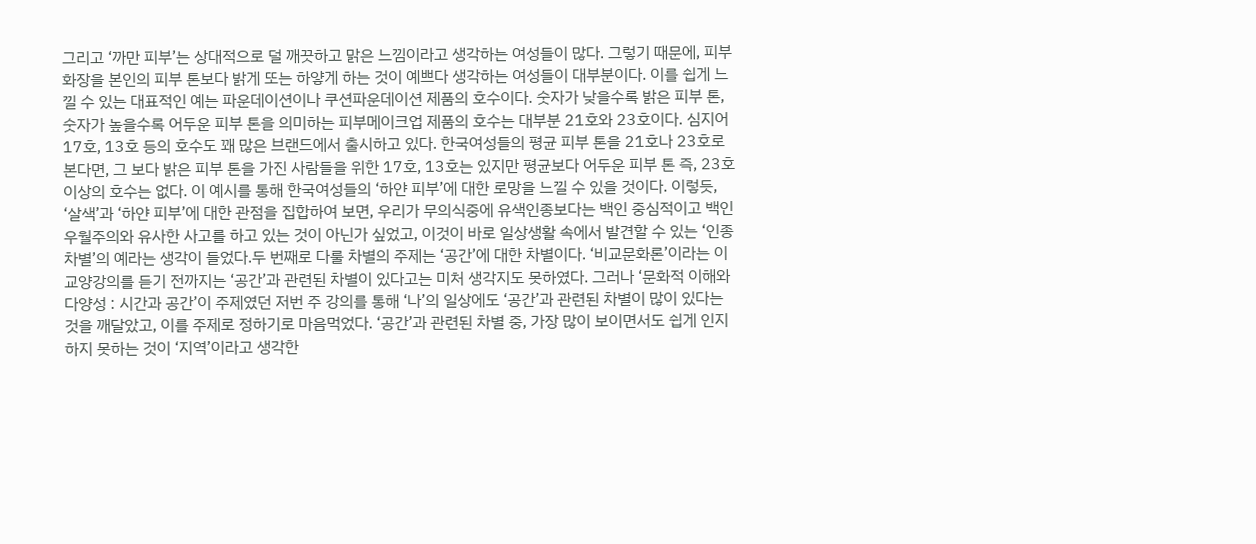그리고 ‘까만 피부’는 상대적으로 덜 깨끗하고 맑은 느낌이라고 생각하는 여성들이 많다. 그렇기 때문에, 피부화장을 본인의 피부 톤보다 밝게 또는 하얗게 하는 것이 예쁘다 생각하는 여성들이 대부분이다. 이를 쉽게 느낄 수 있는 대표적인 예는 파운데이션이나 쿠션파운데이션 제품의 호수이다. 숫자가 낮을수록 밝은 피부 톤, 숫자가 높을수록 어두운 피부 톤을 의미하는 피부메이크업 제품의 호수는 대부분 21호와 23호이다. 심지어 17호, 13호 등의 호수도 꽤 많은 브랜드에서 출시하고 있다. 한국여성들의 평균 피부 톤을 21호나 23호로 본다면, 그 보다 밝은 피부 톤을 가진 사람들을 위한 17호, 13호는 있지만 평균보다 어두운 피부 톤 즉, 23호 이상의 호수는 없다. 이 예시를 통해 한국여성들의 ‘하얀 피부’에 대한 로망을 느낄 수 있을 것이다. 이렇듯, ‘살색’과 ‘하얀 피부’에 대한 관점을 집합하여 보면, 우리가 무의식중에 유색인종보다는 백인 중심적이고 백인우월주의와 유사한 사고를 하고 있는 것이 아닌가 싶었고, 이것이 바로 일상생활 속에서 발견할 수 있는 ‘인종차별’의 예라는 생각이 들었다.두 번째로 다룰 차별의 주제는 ‘공간’에 대한 차별이다. ‘비교문화론’이라는 이 교양강의를 듣기 전까지는 ‘공간’과 관련된 차별이 있다고는 미처 생각지도 못하였다. 그러나 ‘문화적 이해와 다양성 : 시간과 공간’이 주제였던 저번 주 강의를 통해 ‘나’의 일상에도 ‘공간’과 관련된 차별이 많이 있다는 것을 깨달았고, 이를 주제로 정하기로 마음먹었다. ‘공간’과 관련된 차별 중, 가장 많이 보이면서도 쉽게 인지하지 못하는 것이 ‘지역’이라고 생각한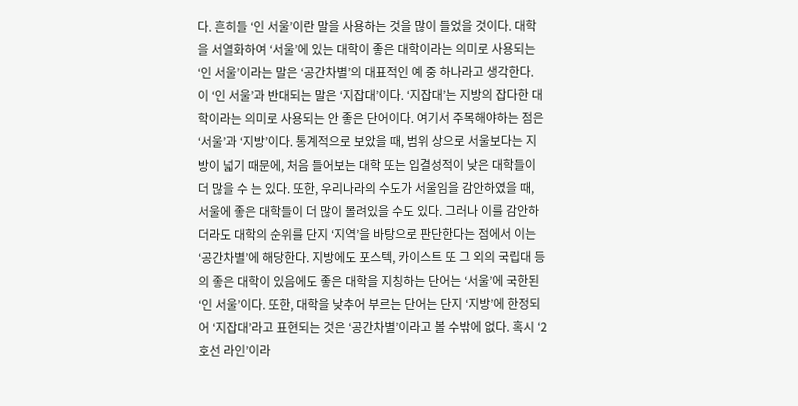다. 흔히들 ‘인 서울’이란 말을 사용하는 것을 많이 들었을 것이다. 대학을 서열화하여 ‘서울’에 있는 대학이 좋은 대학이라는 의미로 사용되는 ‘인 서울’이라는 말은 ‘공간차별’의 대표적인 예 중 하나라고 생각한다. 이 ‘인 서울’과 반대되는 말은 ‘지잡대’이다. ‘지잡대’는 지방의 잡다한 대학이라는 의미로 사용되는 안 좋은 단어이다. 여기서 주목해야하는 점은 ‘서울’과 ‘지방’이다. 통계적으로 보았을 때, 범위 상으로 서울보다는 지방이 넓기 때문에, 처음 들어보는 대학 또는 입결성적이 낮은 대학들이 더 많을 수 는 있다. 또한, 우리나라의 수도가 서울임을 감안하였을 때, 서울에 좋은 대학들이 더 많이 몰려있을 수도 있다. 그러나 이를 감안하더라도 대학의 순위를 단지 ‘지역’을 바탕으로 판단한다는 점에서 이는 ‘공간차별’에 해당한다. 지방에도 포스텍, 카이스트 또 그 외의 국립대 등의 좋은 대학이 있음에도 좋은 대학을 지칭하는 단어는 ‘서울’에 국한된 ‘인 서울’이다. 또한, 대학을 낮추어 부르는 단어는 단지 ‘지방’에 한정되어 ‘지잡대’라고 표현되는 것은 ‘공간차별’이라고 볼 수밖에 없다. 혹시 ‘2호선 라인’이라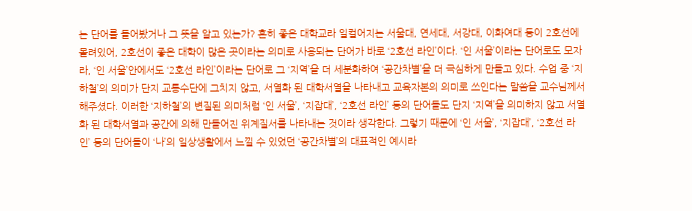는 단어를 들어봤거나 그 뜻을 알고 있는가? 흔히 좋은 대학교라 일컬어지는 서울대, 연세대, 서강대, 이화여대 등이 2호선에 몰려있어, 2호선이 좋은 대학이 많은 곳이라는 의미로 사용되는 단어가 바로 ‘2호선 라인’이다. ‘인 서울’이라는 단어로도 모자라, ‘인 서울’안에서도 ‘2호선 라인’이라는 단어로 그 ‘지역’을 더 세분화하여 ‘공간차별’을 더 극심하게 만들고 있다. 수업 중 ‘지하철’의 의미가 단지 교통수단에 그치지 않고, 서열화 된 대학서열을 나타내고 교육자본의 의미로 쓰인다는 말씀을 교수님께서 해주셨다. 이러한 ‘지하철’의 변질된 의미처럼 ‘인 서울’, ‘지잡대’, ‘2호선 라인’ 등의 단어들도 단지 ‘지역’을 의미하지 않고 서열화 된 대학서열과 공간에 의해 만들어진 위계질서를 나타내는 것이라 생각한다. 그렇기 때문에 ‘인 서울’, ‘지잡대’, ‘2호선 라인’ 등의 단어들이 ‘나’의 일상생활에서 느낄 수 있었던 ‘공간차별’의 대표적인 예시라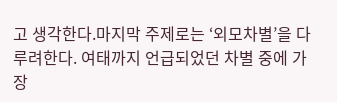고 생각한다.마지막 주제로는 ‘외모차별’을 다루려한다. 여태까지 언급되었던 차별 중에 가장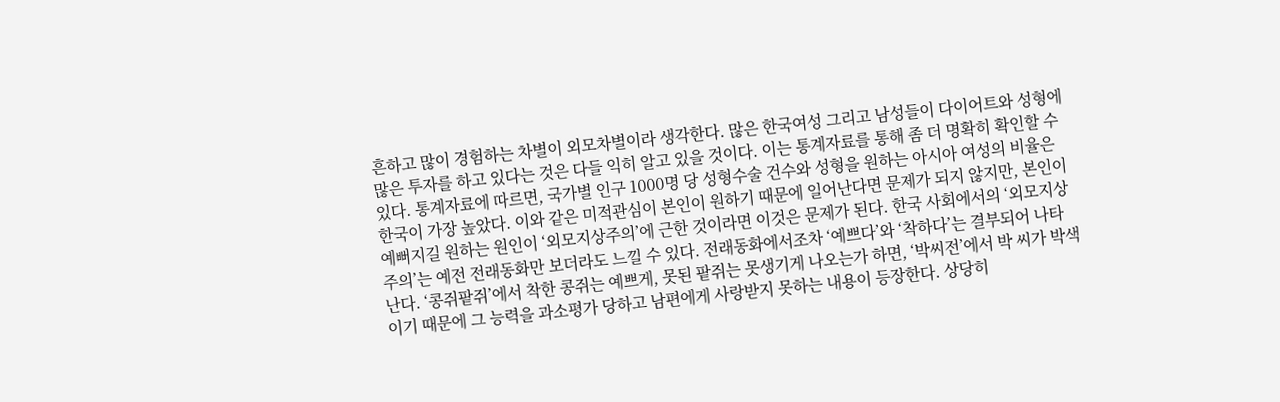흔하고 많이 경험하는 차별이 외모차별이라 생각한다. 많은 한국여성 그리고 남성들이 다이어트와 성형에 많은 투자를 하고 있다는 것은 다들 익히 알고 있을 것이다. 이는 통계자료를 통해 좀 더 명확히 확인할 수 있다. 통계자료에 따르면, 국가별 인구 1000명 당 성형수술 건수와 성형을 원하는 아시아 여성의 비율은 한국이 가장 높았다. 이와 같은 미적관심이 본인이 원하기 때문에 일어난다면 문제가 되지 않지만, 본인이 예뻐지길 원하는 원인이 ‘외모지상주의’에 근한 것이라면 이것은 문제가 된다. 한국 사회에서의 ‘외모지상주의’는 예전 전래동화만 보더라도 느낄 수 있다. 전래동화에서조차 ‘예쁘다’와 ‘착하다’는 결부되어 나타난다. ‘콩쥐팥쥐’에서 착한 콩쥐는 예쁘게, 못된 팥쥐는 못생기게 나오는가 하면, ‘박씨전’에서 박 씨가 박색이기 때문에 그 능력을 과소평가 당하고 남편에게 사랑받지 못하는 내용이 등장한다. 상당히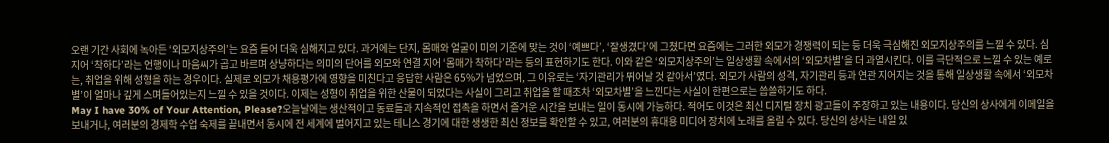오랜 기간 사회에 녹아든 ‘외모지상주의’는 요즘 들어 더욱 심해지고 있다. 과거에는 단지, 몸매와 얼굴이 미의 기준에 맞는 것이 ‘예쁘다’, ‘잘생겼다’에 그쳤다면 요즘에는 그러한 외모가 경쟁력이 되는 등 더욱 극심해진 외모지상주의를 느낄 수 있다. 심지어 ‘착하다’라는 언행이나 마음씨가 곱고 바르며 상냥하다는 의미의 단어를 외모와 연결 지어 ‘몸매가 착하다’라는 등의 표현하기도 한다. 이와 같은 ‘외모지상주의’는 일상생활 속에서의 ‘외모차별’을 더 과열시킨다. 이를 극단적으로 느낄 수 있는 예로는, 취업을 위해 성형을 하는 경우이다. 실제로 외모가 채용평가에 영향을 미친다고 응답한 사람은 65%가 넘었으며, 그 이유로는 ‘자기관리가 뛰어날 것 같아서’였다. 외모가 사람의 성격, 자기관리 등과 연관 지어지는 것을 통해 일상생활 속에서 ‘외모차별’이 얼마나 깊게 스며들어있는지 느낄 수 있을 것이다. 이제는 성형이 취업을 위한 산물이 되었다는 사실이 그리고 취업을 할 때조차 ‘외모차별’을 느낀다는 사실이 한편으로는 씁쓸하기도 하다.
May I have 30% of Your Attention, Please?오늘날에는 생산적이고 동료들과 지속적인 접촉을 하면서 즐거운 시간을 보내는 일이 동시에 가능하다. 적어도 이것은 최신 디지털 장치 광고들이 주장하고 있는 내용이다. 당신의 상사에게 이메일을 보내거나, 여러분의 경제학 수업 숙제를 끝내면서 동시에 전 세계에 벌어지고 있는 테니스 경기에 대한 생생한 최신 정보를 확인할 수 있고, 여러분의 휴대용 미디어 장치에 노래를 올릴 수 있다. 당신의 상사는 내일 있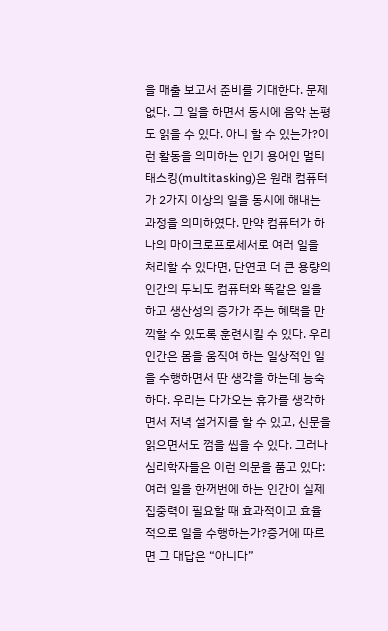을 매출 보고서 준비를 기대한다. 문제없다. 그 일을 하면서 동시에 음악 논평도 읽을 수 있다. 아니 할 수 있는가?이런 활동을 의미하는 인기 용어인 멀티태스킹(multitasking)은 원래 컴퓨터가 2가지 이상의 일을 동시에 해내는 과정을 의미하였다. 만약 컴퓨터가 하나의 마이크로프로세서로 여러 일을 처리할 수 있다면, 단연코 더 큰 용량의 인간의 두뇌도 컴퓨터와 똑같은 일을 하고 생산성의 증가가 주는 혜택을 만끽할 수 있도록 훈련시킬 수 있다. 우리 인간은 몸을 움직여 하는 일상적인 일을 수행하면서 딴 생각을 하는데 능숙하다. 우리는 다가오는 휴가를 생각하면서 저녁 설거지를 할 수 있고, 신문을 읽으면서도 껌을 씹을 수 있다. 그러나 심리학자들은 이런 의문을 품고 있다: 여러 일을 한꺼번에 하는 인간이 실제 집중력이 필요할 때 효과적이고 효율적으로 일을 수행하는가?증거에 따르면 그 대답은 “아니다”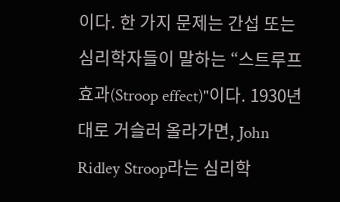이다. 한 가지 문제는 간섭 또는 심리학자들이 말하는 “스트루프 효과(Stroop effect)"이다. 1930년대로 거슬러 올라가면, John Ridley Stroop라는 심리학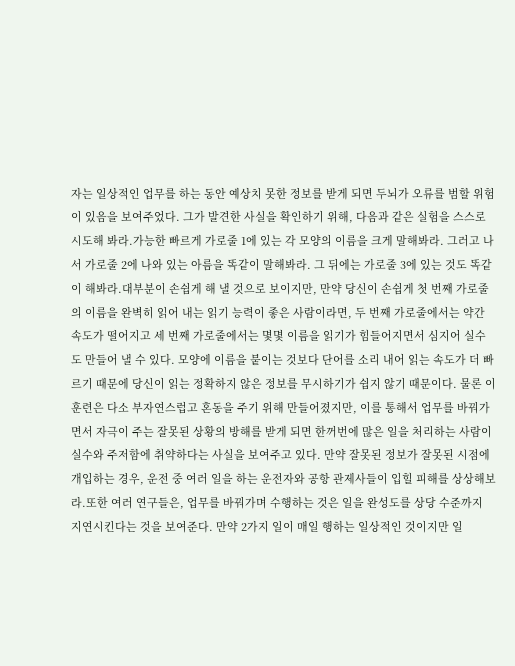자는 일상적인 업무를 하는 동안 예상치 못한 정보를 받게 되면 두뇌가 오류를 범할 위험이 있음을 보여주었다. 그가 발견한 사실을 확인하기 위해, 다음과 같은 실험을 스스로 시도해 봐라.가능한 빠르게 가로줄 1에 있는 각 모양의 이름을 크게 말해봐라. 그러고 나서 가로줄 2에 나와 있는 아름을 똑같이 말해봐라. 그 뒤에는 가로줄 3에 있는 것도 똑같이 해봐라.대부분이 손쉽게 해 낼 것으로 보이지만, 만약 당신이 손쉽게 첫 번째 가로줄의 이름을 완벽히 읽어 내는 읽기 능력이 좋은 사람이라면, 두 번째 가로줄에서는 약간 속도가 떨어지고 세 번째 가로줄에서는 몇몇 이름을 읽기가 힘들어지면서 심지어 실수도 만들어 낼 수 있다. 모양에 이름을 붙이는 것보다 단어를 소리 내어 읽는 속도가 더 빠르기 때문에 당신이 읽는 정확하지 않은 정보를 무시하기가 쉽지 않기 때문이다. 물론 이 훈련은 다소 부자연스럽고 혼동을 주기 위해 만들어졌지만, 이를 통해서 업무를 바꿔가면서 자극이 주는 잘못된 상황의 방해를 받게 되면 한꺼번에 많은 일을 처리하는 사람이 실수와 주저함에 취약하다는 사실을 보여주고 있다. 만약 잘못된 정보가 잘못된 시점에 개입하는 경우, 운전 중 여러 일을 하는 운전자와 공항 관제사들이 입힐 피해를 상상해보라.또한 여러 연구들은, 업무를 바꿔가며 수행하는 것은 일을 완성도를 상당 수준까지 지연시킨다는 것을 보여준다. 만약 2가지 일이 매일 행하는 일상적인 것이지만 일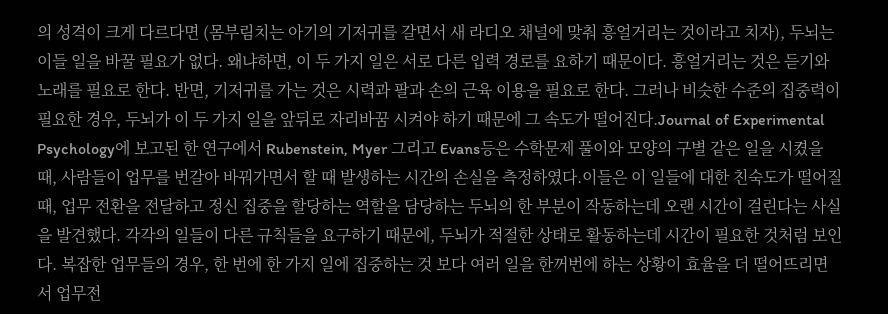의 성격이 크게 다르다면 (몸부림치는 아기의 기저귀를 갈면서 새 라디오 채널에 맞춰 흥얼거리는 것이라고 치자), 두뇌는 이들 일을 바꿀 필요가 없다. 왜냐하면, 이 두 가지 일은 서로 다른 입력 경로를 요하기 때문이다. 흥얼거리는 것은 듣기와 노래를 필요로 한다. 반면, 기저귀를 가는 것은 시력과 팔과 손의 근육 이용을 필요로 한다. 그러나 비슷한 수준의 집중력이 필요한 경우, 두뇌가 이 두 가지 일을 앞뒤로 자리바꿈 시켜야 하기 때문에 그 속도가 떨어진다.Journal of Experimental Psychology에 보고된 한 연구에서 Rubenstein, Myer 그리고 Evans등은 수학문제 풀이와 모양의 구별 같은 일을 시켰을 때, 사람들이 업무를 번갈아 바꿔가면서 할 때 발생하는 시간의 손실을 측정하였다.이들은 이 일들에 대한 친숙도가 떨어질 때, 업무 전환을 전달하고 정신 집중을 할당하는 역할을 담당하는 두뇌의 한 부분이 작동하는데 오랜 시간이 걸린다는 사실을 발견했다. 각각의 일들이 다른 규칙들을 요구하기 때문에, 두뇌가 적절한 상태로 활동하는데 시간이 필요한 것처럼 보인다. 복잡한 업무들의 경우, 한 번에 한 가지 일에 집중하는 것 보다 여러 일을 한꺼번에 하는 상황이 효율을 더 떨어뜨리면서 업무전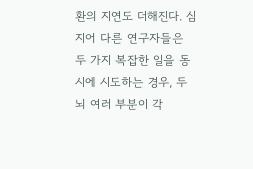환의 지연도 더해진다. 심지어 다른 연구자들은 두 가지 복잡한 일을 동시에 시도하는 경우, 두뇌 여러 부분이 각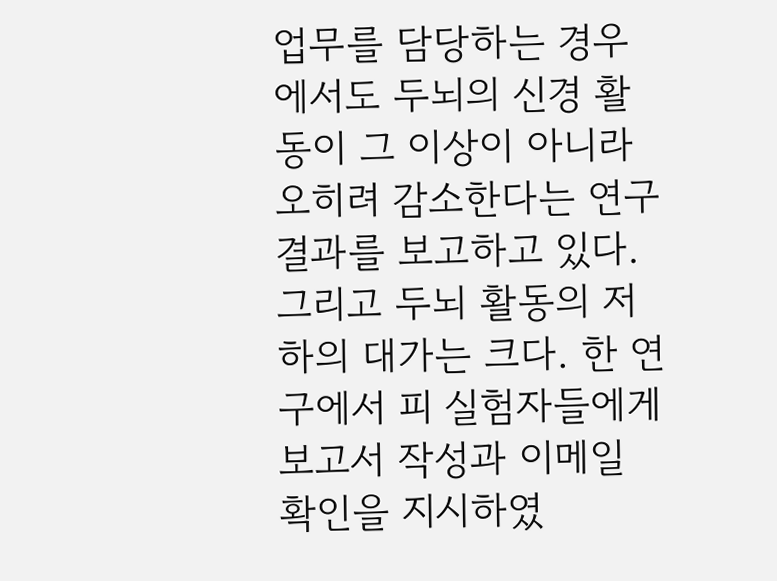업무를 담당하는 경우에서도 두뇌의 신경 활동이 그 이상이 아니라 오히려 감소한다는 연구 결과를 보고하고 있다. 그리고 두뇌 활동의 저하의 대가는 크다. 한 연구에서 피 실험자들에게 보고서 작성과 이메일 확인을 지시하였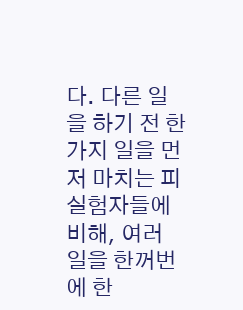다. 다른 일을 하기 전 한 가지 일을 먼저 마치는 피 실험자들에 비해, 여러 일을 한꺼번에 한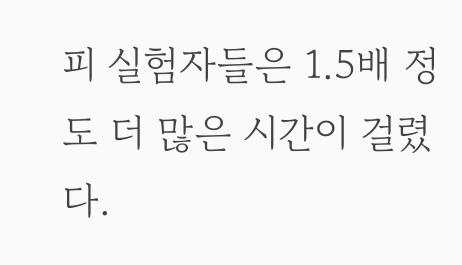피 실험자들은 1.5배 정도 더 많은 시간이 걸렸다.